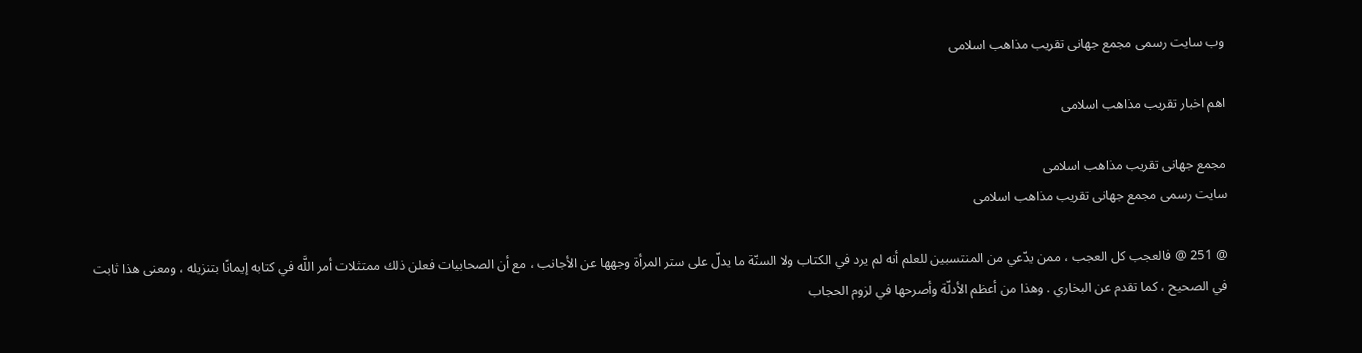وب سایت رسمی مجمع جهانى تقريب مذاهب اسلامى

اهم اخبار تقریب مذاهب اسلامی

مجمع جهانى تقريب مذاهب اسلامى
سایت رسمی مجمع جهانى تقريب مذاهب اسلامى

@ 251 @ فالعجب كل العجب ، ممن يدّعي من المنتسبين للعلم أنه لم يرد في الكتاب ولا السنّة ما يدلّ على ستر المرأة وجهها عن الأجانب ، مع أن الصحابيات فعلن ذلك ممتثلات أمر اللَّه في كتابه إيمانًا بتنزيله ، ومعنى هذا ثابت في الصحيح ، كما تقدم عن البخاري . وهذا من أعظم الأدلّة وأصرحها في لزوم الحجاب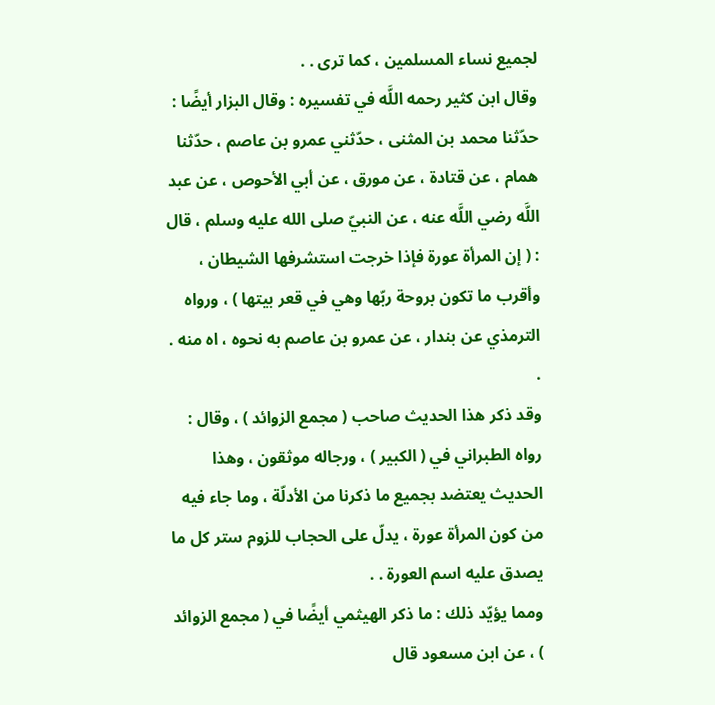لجميع نساء المسلمين ، كما ترى . .
وقال ابن كثير رحمه اللَّه في تفسيره : وقال البزار أيضًا : حدّثنا محمد بن المثنى ، حدّثني عمرو بن عاصم ، حدّثنا همام ، عن قتادة ، عن مورق ، عن أبي الأحوص ، عن عبد اللَّه رضي اللَّه عنه ، عن النبيّ صلى الله عليه وسلم ، قال : ( إن المرأة عورة فإذا خرجت استشرفها الشيطان ، وأقرب ما تكون بروحة ربّها وهي في قعر بيتها ) ، ورواه الترمذي عن بندار ، عن عمرو بن عاصم به نحوه ، اه منه . .
وقد ذكر هذا الحديث صاحب ( مجمع الزوائد ) ، وقال : رواه الطبراني في ( الكبير ) ، ورجاله موثقون ، وهذا الحديث يعتضد بجميع ما ذكرنا من الأدلّة ، وما جاء فيه من كون المرأة عورة ، يدلّ على الحجاب للزوم ستر كل ما يصدق عليه اسم العورة . .
ومما يؤيّد ذلك : ما ذكر الهيثمي أيضًا في ( مجمع الزوائد ) ، عن ابن مسعود قال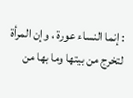: إنما النساء عورة ، وإن المرأة لتخرج من بيتها وما بها من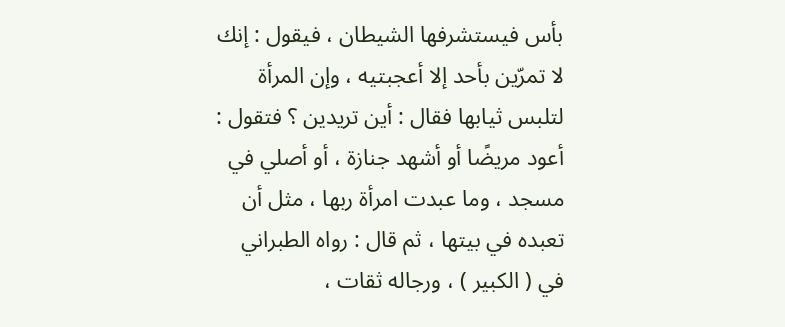بأس فيستشرفها الشيطان ، فيقول : إنك لا تمرّين بأحد إلا أعجبتيه ، وإن المرأة لتلبس ثيابها فقال : أين تريدين ؟ فتقول : أعود مريضًا أو أشهد جنازة ، أو أصلي في مسجد ، وما عبدت امرأة ربها ، مثل أن تعبده في بيتها ، ثم قال : رواه الطبراني في ( الكبير ) ، ورجاله ثقات ،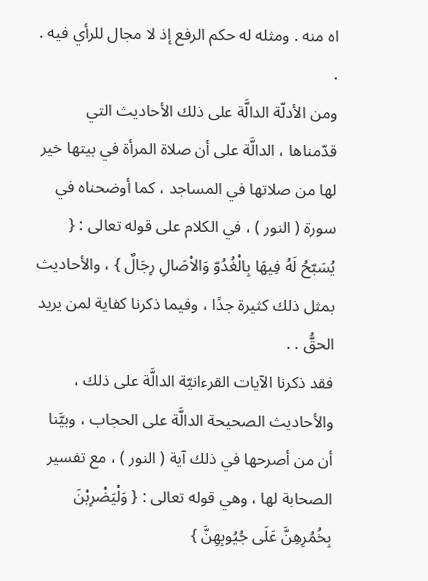اه منه . ومثله له حكم الرفع إذ لا مجال للرأي فيه . .
ومن الأدلّة الدالَّة على ذلك الأحاديث التي قدّمناها ، الدالَّة على أن صلاة المرأة في بيتها خير لها من صلاتها في المساجد ، كما أوضحناه في سورة ( النور ) ، في الكلام على قوله تعالى : { يُسَبّحُ لَهُ فِيهَا بِالْغُدُوّ وَالاْصَالِ رِجَالٌ } ، والأحاديث بمثل ذلك كثيرة جدًا ، وفيما ذكرنا كفاية لمن يريد الحقُّ . .
فقد ذكرنا الآيات القرءانيّة الدالَّة على ذلك ، والأحاديث الصحيحة الدالَّة على الحجاب ، وبيَّنا أن من أصرحها في ذلك آية ( النور ) ، مع تفسير الصحابة لها ، وهي قوله تعالى : { وَلْيَضْرِبْنَ بِخُمُرِهِنَّ عَلَى جُيُوبِهِنَّ }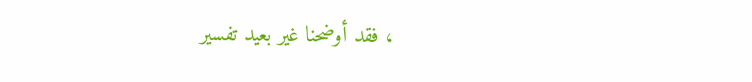، فقد أوضحنا غير بعيد تفسير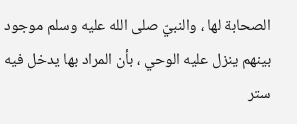الصحابة لها ، والنبيّ صلى الله عليه وسلم موجود بينهم ينزل عليه الوحي ، بأن المراد بها يدخل فيه ستر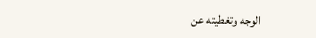الوجه وتغطيته عن